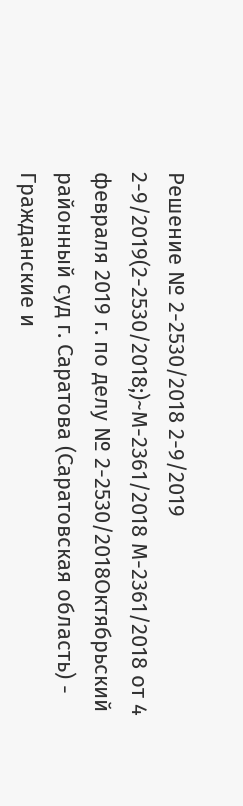Решение № 2-2530/2018 2-9/2019 2-9/2019(2-2530/2018;)~М-2361/2018 М-2361/2018 от 4 февраля 2019 г. по делу № 2-2530/2018Октябрьский районный суд г. Саратова (Саратовская область) - Гражданские и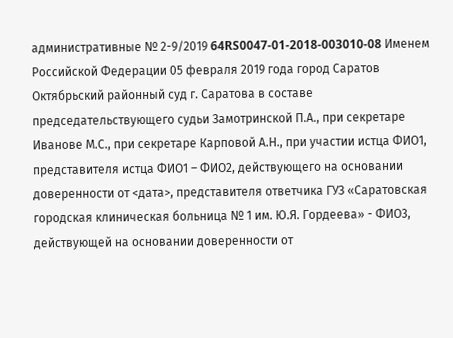административные № 2-9/2019 64RS0047-01-2018-003010-08 Именем Российской Федерации 05 февраля 2019 года город Саратов Октябрьский районный суд г. Саратова в составе председательствующего судьи Замотринской П.А., при секретаре Иванове М.С., при секретаре Карповой А.Н., при участии истца ФИО1, представителя истца ФИО1 – ФИО2, действующего на основании доверенности от <дата>, представителя ответчика ГУЗ «Саратовская городская клиническая больница № 1 им. Ю.Я. Гордеева» - ФИО3, действующей на основании доверенности от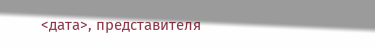<дата>, представителя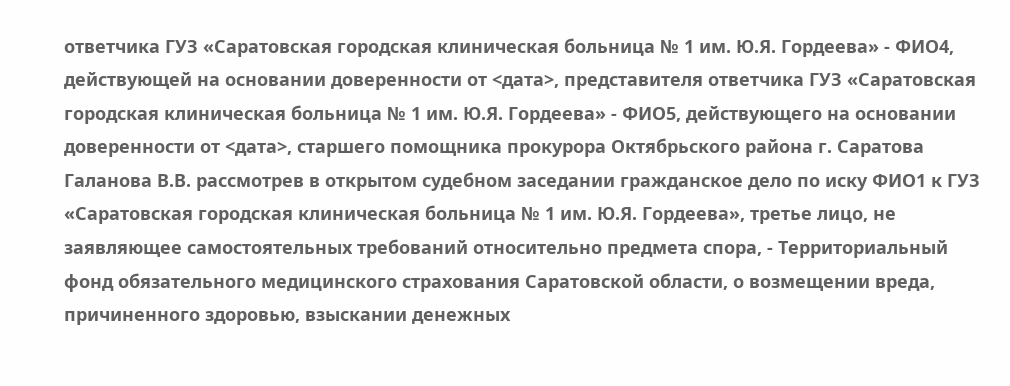ответчика ГУЗ «Саратовская городская клиническая больница № 1 им. Ю.Я. Гордеева» - ФИО4, действующей на основании доверенности от <дата>, представителя ответчика ГУЗ «Саратовская городская клиническая больница № 1 им. Ю.Я. Гордеева» - ФИО5, действующего на основании доверенности от <дата>, старшего помощника прокурора Октябрьского района г. Саратова Галанова В.В. рассмотрев в открытом судебном заседании гражданское дело по иску ФИО1 к ГУЗ «Саратовская городская клиническая больница № 1 им. Ю.Я. Гордеева», третье лицо, не заявляющее самостоятельных требований относительно предмета спора, - Территориальный фонд обязательного медицинского страхования Саратовской области, о возмещении вреда, причиненного здоровью, взыскании денежных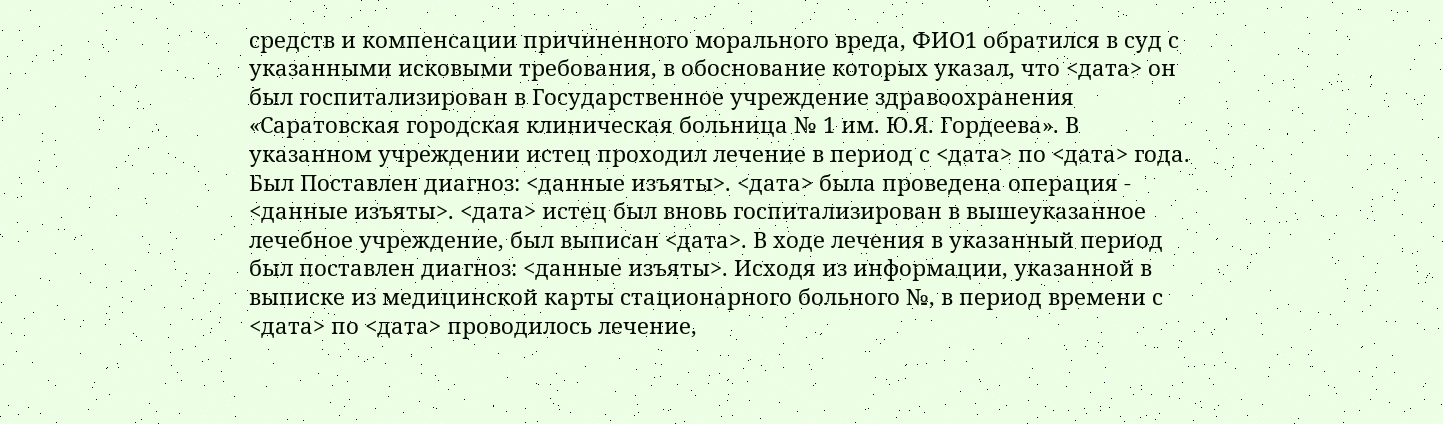средств и компенсации причиненного морального вреда, ФИО1 обратился в суд с указанными исковыми требования, в обоснование которых указал, что <дата> он был госпитализирован в Государственное учреждение здравоохранения «Саратовская городская клиническая больница № 1 им. Ю.Я. Гордеева». В указанном учреждении истец проходил лечение в период с <дата> по <дата> года. Был Поставлен диагноз: <данные изъяты>. <дата> была проведена операция - <данные изъяты>. <дата> истец был вновь госпитализирован в вышеуказанное лечебное учреждение, был выписан <дата>. В ходе лечения в указанный период был поставлен диагноз: <данные изъяты>. Исходя из информации, указанной в выписке из медицинской карты стационарного больного №, в период времени с <дата> по <дата> проводилось лечение,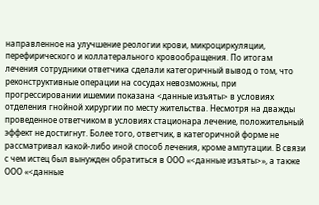направленное на улучшение реологии крови, микроциркуляции, перефирического и коллатерального кровообращения. По итогам лечения сотрудники ответчика сделали категоричный вывод о том, что реконструктивные операции на сосудах невозможны, при прогрессировании ишемии показана <данные изъяты> в условиях отделения гнойной хирургии по месту жительства. Несмотря на дважды проведенное ответчиком в условиях стационара лечение, положительный эффект не достигнут. Более того, ответчик, в категоричной форме не рассматривал какой-либо иной способ лечения, кроме ампутации. В связи с чем истец был вынужден обратиться в ООО «<данные изъяты>», а также ООО «<данные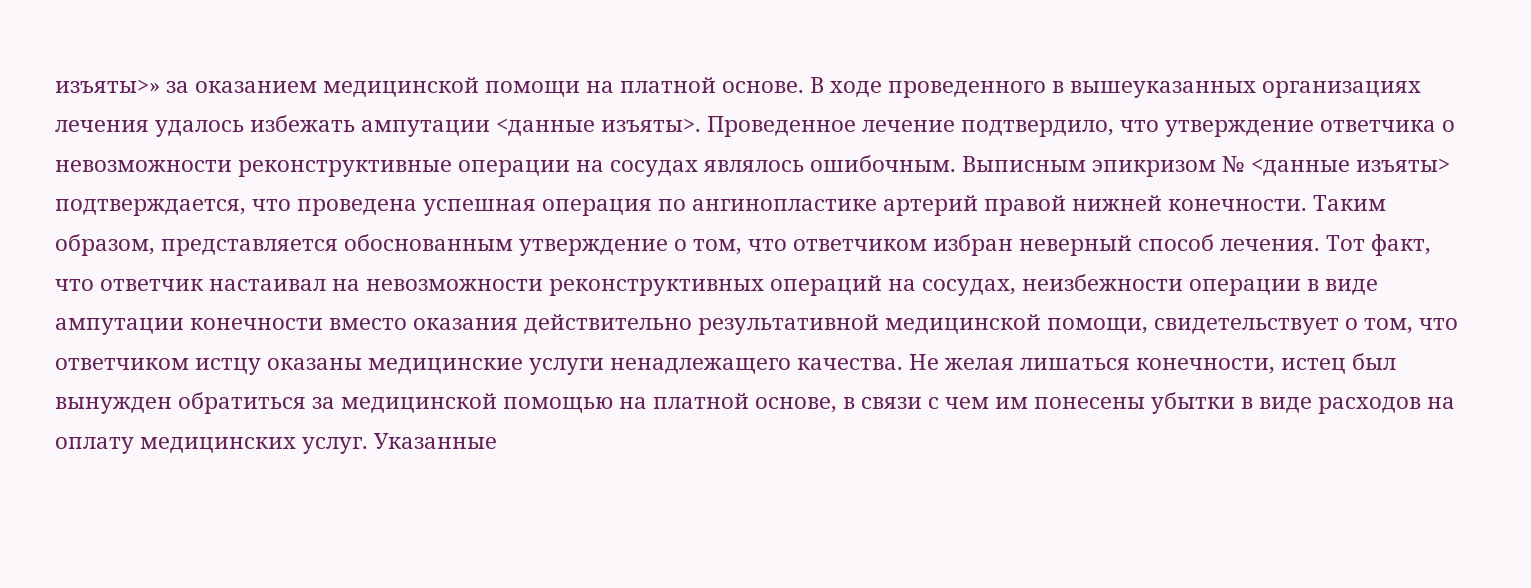изъяты>» за оказанием медицинской помощи на платной основе. В ходе проведенного в вышеуказанных организациях лечения удалось избежать ампутации <данные изъяты>. Проведенное лечение подтвердило, что утверждение ответчика о невозможности реконструктивные операции на сосудах являлось ошибочным. Выписным эпикризом № <данные изъяты> подтверждается, что проведена успешная операция по ангинопластике артерий правой нижней конечности. Таким образом, представляется обоснованным утверждение о том, что ответчиком избран неверный способ лечения. Тот факт, что ответчик настаивал на невозможности реконструктивных операций на сосудах, неизбежности операции в виде ампутации конечности вместо оказания действительно результативной медицинской помощи, свидетельствует о том, что ответчиком истцу оказаны медицинские услуги ненадлежащего качества. Не желая лишаться конечности, истец был вынужден обратиться за медицинской помощью на платной основе, в связи с чем им понесены убытки в виде расходов на оплату медицинских услуг. Указанные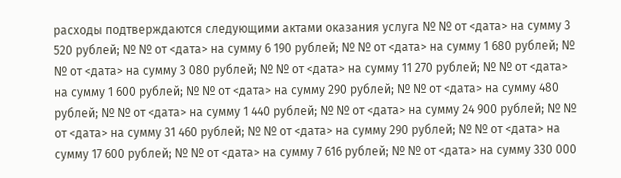расходы подтверждаются следующими актами оказания услуга № № от <дата> на сумму 3 520 рублей; № № от <дата> на сумму 6 190 рублей; № № от <дата> на сумму 1 680 рублей; № № от <дата> на сумму 3 080 рублей; № № от <дата> на сумму 11 270 рублей; № № от <дата> на сумму 1 600 рублей; № № от <дата> на сумму 290 рублей; № № от <дата> на сумму 480 рублей; № № от <дата> на сумму 1 440 рублей; № № от <дата> на сумму 24 900 рублей; № № от <дата> на сумму 31 460 рублей; № № от <дата> на сумму 290 рублей; № № от <дата> на сумму 17 600 рублей; № № от <дата> на сумму 7 616 рублей; № № от <дата> на сумму 330 000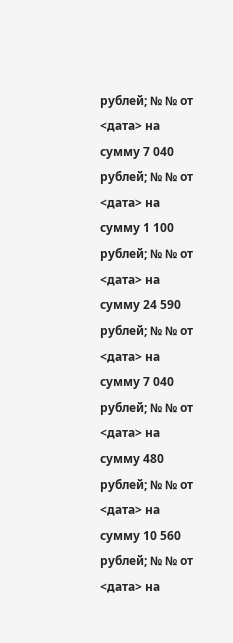рублей; № № от <дата> на сумму 7 040 рублей; № № от <дата> на сумму 1 100 рублей; № № от <дата> на сумму 24 590 рублей; № № от <дата> на сумму 7 040 рублей; № № от <дата> на сумму 480 рублей; № № от <дата> на сумму 10 560 рублей; № № от <дата> на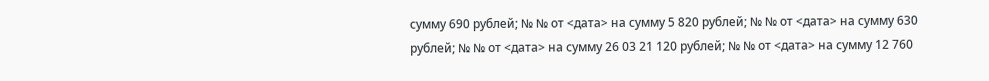сумму 690 рублей; № № от <дата> на сумму 5 820 рублей; № № от <дата> на сумму 630 рублей; № № от <дата> на сумму 26 03 21 120 рублей; № № от <дата> на сумму 12 760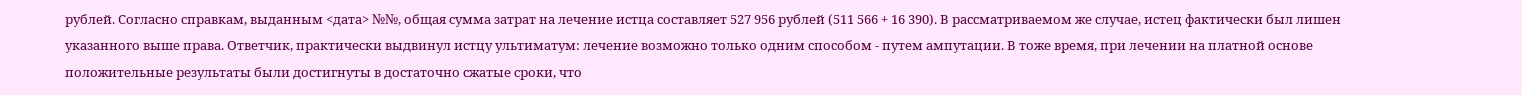рублей. Согласно справкам, выданным <дата> №№, общая сумма затрат на лечение истца составляет 527 956 рублей (511 566 + 16 390). В рассматриваемом же случае, истец фактически был лишен указанного выше права. Ответчик, практически выдвинул истцу ультиматум: лечение возможно только одним способом - путем ампутации. В тоже время, при лечении на платной основе положительные результаты были достигнуты в достаточно сжатые сроки, что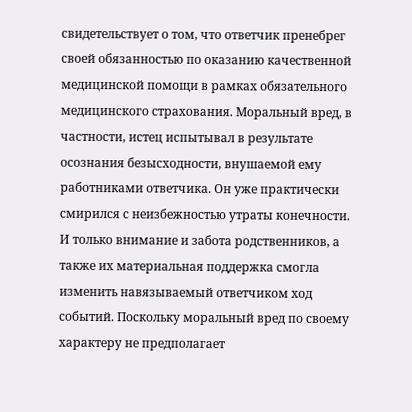свидетельствует о том, что ответчик пренебрег своей обязанностью по оказанию качественной медицинской помощи в рамках обязательного медицинского страхования. Моральный вред, в частности, истец испытывал в результате осознания безысходности, внушаемой ему работниками ответчика. Он уже практически смирился с неизбежностью утраты конечности. И только внимание и забота родственников, а также их материальная поддержка смогла изменить навязываемый ответчиком ход событий. Поскольку моральный вред по своему характеру не предполагает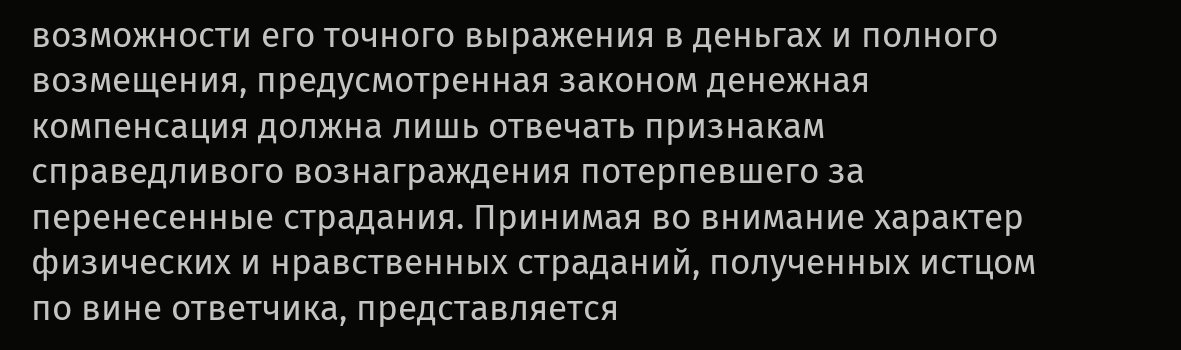возможности его точного выражения в деньгах и полного возмещения, предусмотренная законом денежная компенсация должна лишь отвечать признакам справедливого вознаграждения потерпевшего за перенесенные страдания. Принимая во внимание характер физических и нравственных страданий, полученных истцом по вине ответчика, представляется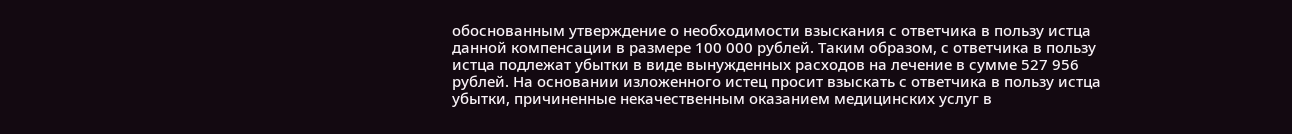обоснованным утверждение о необходимости взыскания с ответчика в пользу истца данной компенсации в размере 100 000 рублей. Таким образом, с ответчика в пользу истца подлежат убытки в виде вынужденных расходов на лечение в сумме 527 956 рублей. На основании изложенного истец просит взыскать с ответчика в пользу истца убытки, причиненные некачественным оказанием медицинских услуг в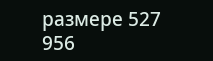размере 527 956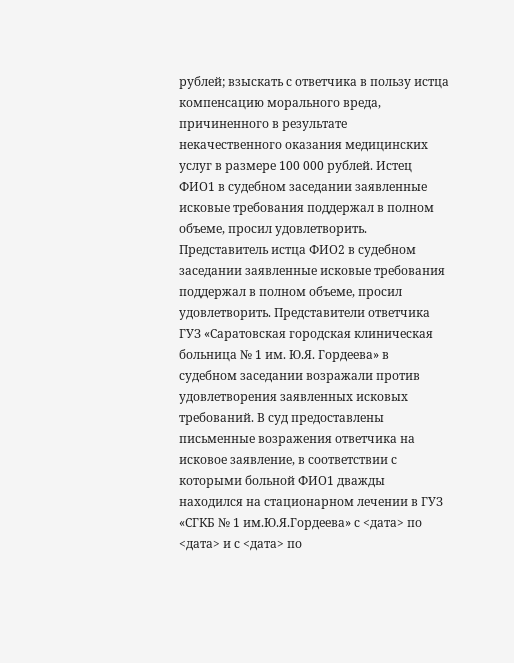рублей; взыскать с ответчика в пользу истца компенсацию морального вреда, причиненного в результате некачественного оказания медицинских услуг в размере 100 000 рублей. Истец ФИО1 в судебном заседании заявленные исковые требования поддержал в полном объеме, просил удовлетворить. Представитель истца ФИО2 в судебном заседании заявленные исковые требования поддержал в полном объеме, просил удовлетворить. Представители ответчика ГУЗ «Саратовская городская клиническая больница № 1 им. Ю.Я. Гордеева» в судебном заседании возражали против удовлетворения заявленных исковых требований. В суд предоставлены письменные возражения ответчика на исковое заявление, в соответствии с которыми больной ФИО1 дважды находился на стационарном лечении в ГУЗ «СГКБ № 1 им.Ю.Я.Гордеева» с <дата> по <дата> и с <дата> по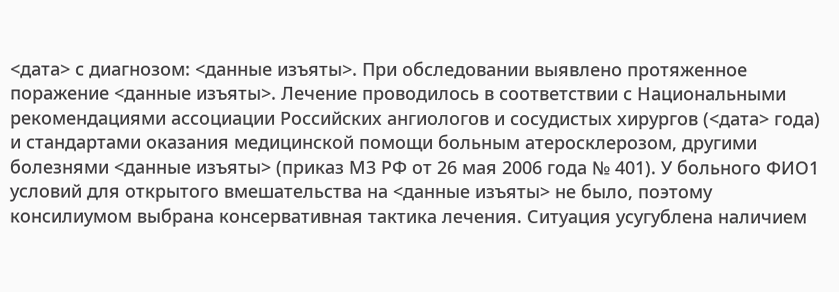<дата> с диагнозом: <данные изъяты>. При обследовании выявлено протяженное поражение <данные изъяты>. Лечение проводилось в соответствии с Национальными рекомендациями ассоциации Российских ангиологов и сосудистых хирургов (<дата> года) и стандартами оказания медицинской помощи больным атеросклерозом, другими болезнями <данные изъяты> (приказ М3 РФ от 26 мая 2006 года № 401). У больного ФИО1 условий для открытого вмешательства на <данные изъяты> не было, поэтому консилиумом выбрана консервативная тактика лечения. Ситуация усугублена наличием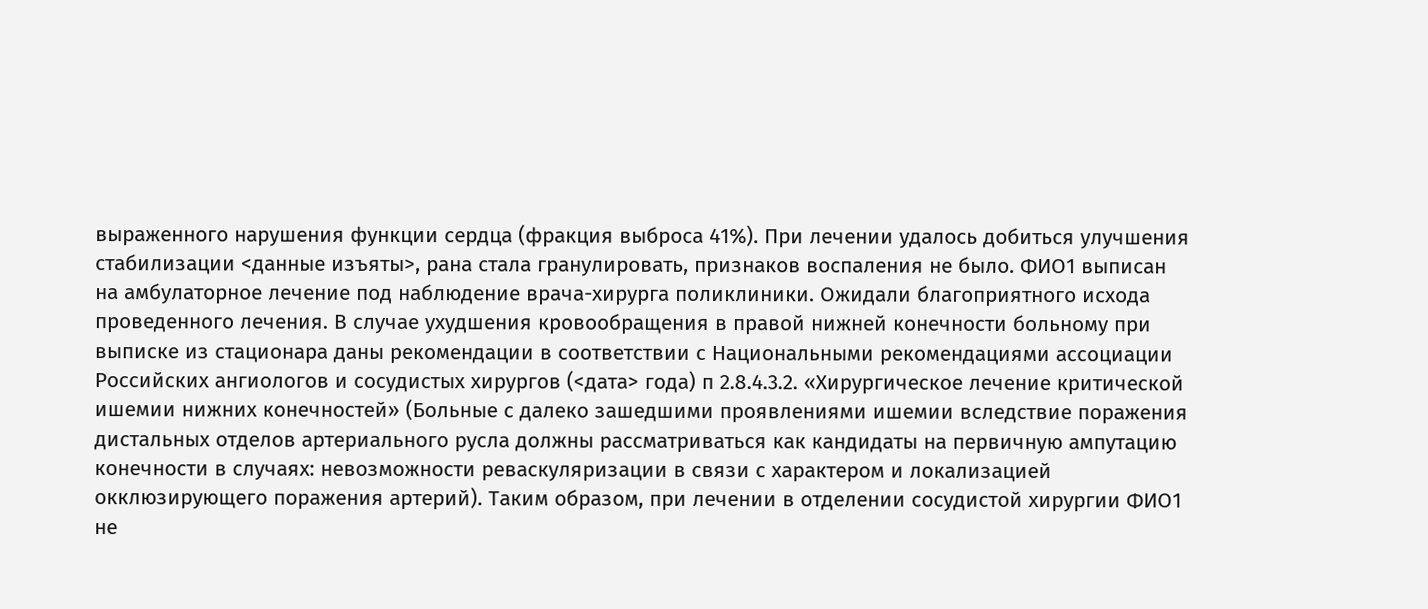выраженного нарушения функции сердца (фракция выброса 41%). При лечении удалось добиться улучшения стабилизации <данные изъяты>, рана стала гранулировать, признаков воспаления не было. ФИО1 выписан на амбулаторное лечение под наблюдение врача-хирурга поликлиники. Ожидали благоприятного исхода проведенного лечения. В случае ухудшения кровообращения в правой нижней конечности больному при выписке из стационара даны рекомендации в соответствии с Национальными рекомендациями ассоциации Российских ангиологов и сосудистых хирургов (<дата> года) п 2.8.4.3.2. «Хирургическое лечение критической ишемии нижних конечностей» (Больные с далеко зашедшими проявлениями ишемии вследствие поражения дистальных отделов артериального русла должны рассматриваться как кандидаты на первичную ампутацию конечности в случаях: невозможности реваскуляризации в связи с характером и локализацией окклюзирующего поражения артерий). Таким образом, при лечении в отделении сосудистой хирургии ФИО1 не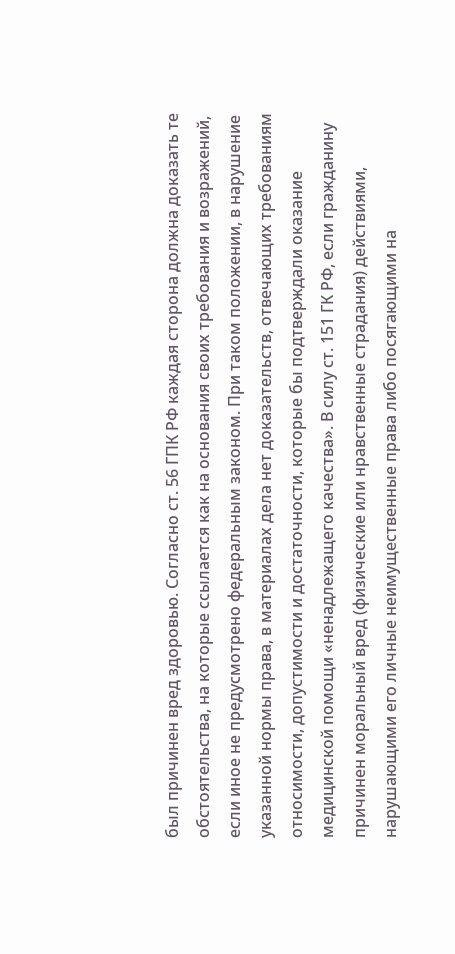был причинен вред здоровью. Согласно ст. 56 ГПК РФ каждая сторона должна доказать те обстоятельства, на которые ссылается как на основания своих требования и возражений, если иное не предусмотрено федеральным законом. При таком положении, в нарушение указанной нормы права, в материалах дела нет доказательств, отвечающих требованиям относимости, допустимости и достаточности, которые бы подтверждали оказание медицинской помощи «ненадлежащего качества». В силу ст. 151 ГК РФ, если гражданину причинен моральный вред (физические или нравственные страдания) действиями, нарушающими его личные неимущественные права либо посягающими на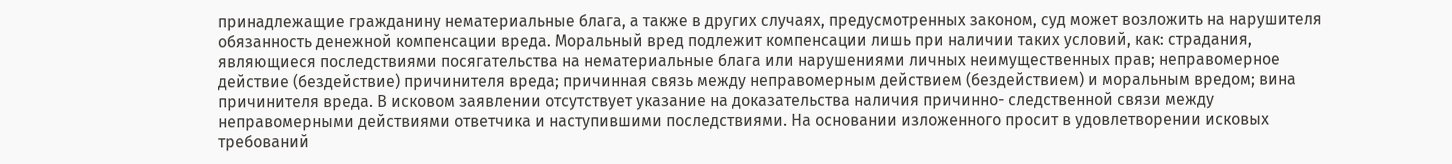принадлежащие гражданину нематериальные блага, а также в других случаях, предусмотренных законом, суд может возложить на нарушителя обязанность денежной компенсации вреда. Моральный вред подлежит компенсации лишь при наличии таких условий, как: страдания, являющиеся последствиями посягательства на нематериальные блага или нарушениями личных неимущественных прав; неправомерное действие (бездействие) причинителя вреда; причинная связь между неправомерным действием (бездействием) и моральным вредом; вина причинителя вреда. В исковом заявлении отсутствует указание на доказательства наличия причинно- следственной связи между неправомерными действиями ответчика и наступившими последствиями. На основании изложенного просит в удовлетворении исковых требований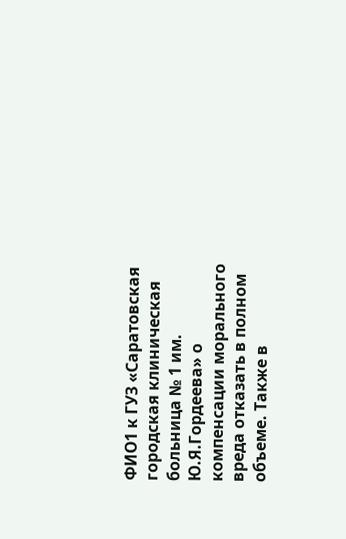ФИО1 к ГУЗ «Саратовская городская клиническая больница № 1 им. Ю.Я.Гордеева» о компенсации морального вреда отказать в полном объеме. Также в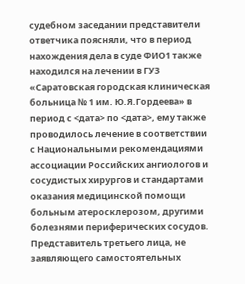судебном заседании представители ответчика поясняли, что в период нахождения дела в суде ФИО1 также находился на лечении в ГУЗ «Саратовская городская клиническая больница № 1 им. Ю.Я.Гордеева» в период с <дата> по <дата>, ему также проводилось лечение в соответствии с Национальными рекомендациями ассоциации Российских ангиологов и сосудистых хирургов и стандартами оказания медицинской помощи больным атеросклерозом, другими болезнями периферических сосудов. Представитель третьего лица, не заявляющего самостоятельных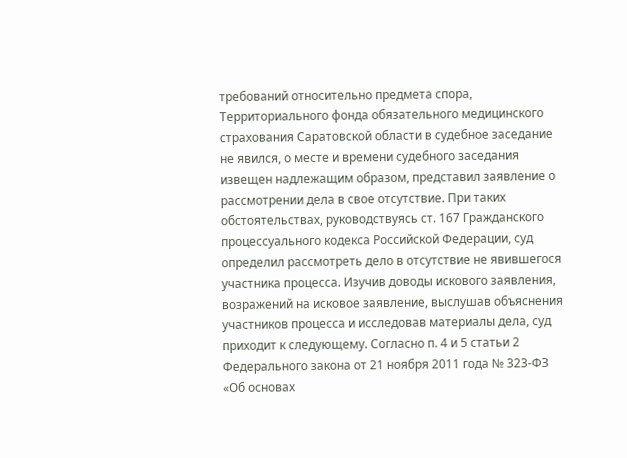требований относительно предмета спора, Территориального фонда обязательного медицинского страхования Саратовской области в судебное заседание не явился, о месте и времени судебного заседания извещен надлежащим образом, представил заявление о рассмотрении дела в свое отсутствие. При таких обстоятельствах, руководствуясь ст. 167 Гражданского процессуального кодекса Российской Федерации, суд определил рассмотреть дело в отсутствие не явившегося участника процесса. Изучив доводы искового заявления, возражений на исковое заявление, выслушав объяснения участников процесса и исследовав материалы дела, суд приходит к следующему. Согласно п. 4 и 5 статьи 2 Федерального закона от 21 ноября 2011 года № 323-ФЗ «Об основах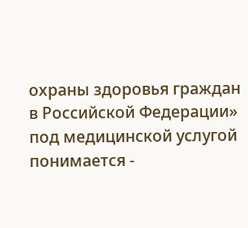охраны здоровья граждан в Российской Федерации» под медицинской услугой понимается -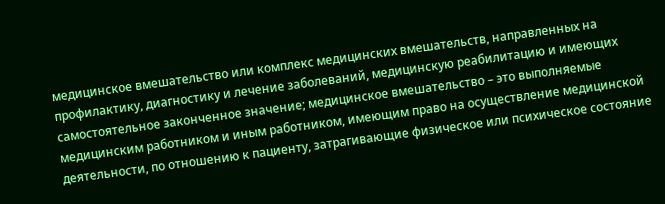медицинское вмешательство или комплекс медицинских вмешательств, направленных на профилактику, диагностику и лечение заболеваний, медицинскую реабилитацию и имеющих самостоятельное законченное значение; медицинское вмешательство – это выполняемые медицинским работником и иным работником, имеющим право на осуществление медицинской деятельности, по отношению к пациенту, затрагивающие физическое или психическое состояние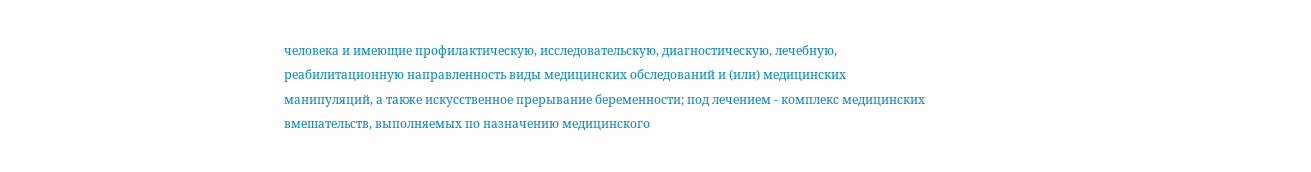человека и имеющие профилактическую, исследовательскую, диагностическую, лечебную, реабилитационную направленность виды медицинских обследований и (или) медицинских манипуляций, а также искусственное прерывание беременности; под лечением - комплекс медицинских вмешательств, выполняемых по назначению медицинского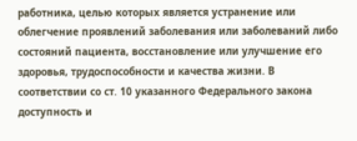работника, целью которых является устранение или облегчение проявлений заболевания или заболеваний либо состояний пациента, восстановление или улучшение его здоровья, трудоспособности и качества жизни. В соответствии со ст. 10 указанного Федерального закона доступность и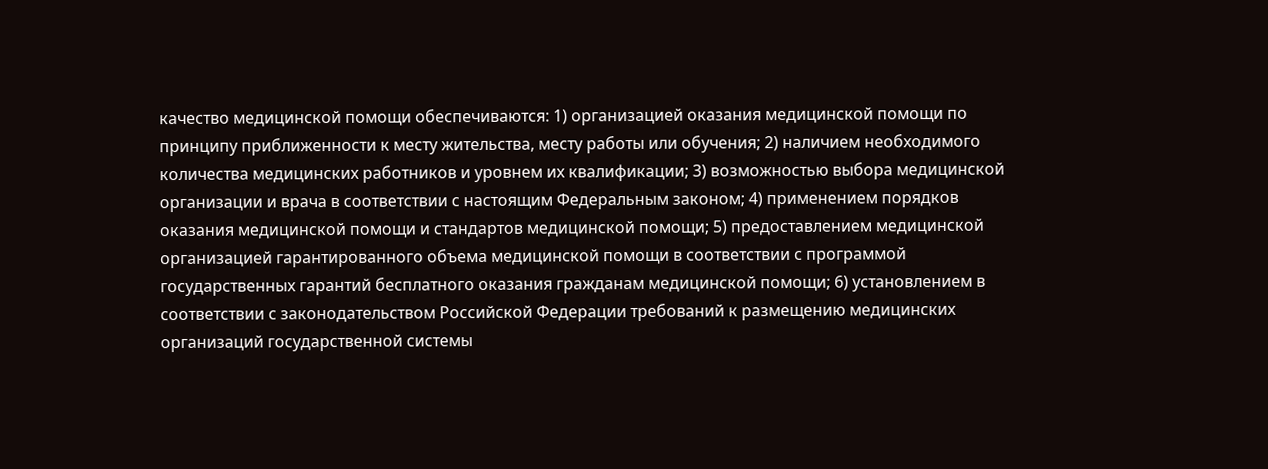качество медицинской помощи обеспечиваются: 1) организацией оказания медицинской помощи по принципу приближенности к месту жительства, месту работы или обучения; 2) наличием необходимого количества медицинских работников и уровнем их квалификации; 3) возможностью выбора медицинской организации и врача в соответствии с настоящим Федеральным законом; 4) применением порядков оказания медицинской помощи и стандартов медицинской помощи; 5) предоставлением медицинской организацией гарантированного объема медицинской помощи в соответствии с программой государственных гарантий бесплатного оказания гражданам медицинской помощи; 6) установлением в соответствии с законодательством Российской Федерации требований к размещению медицинских организаций государственной системы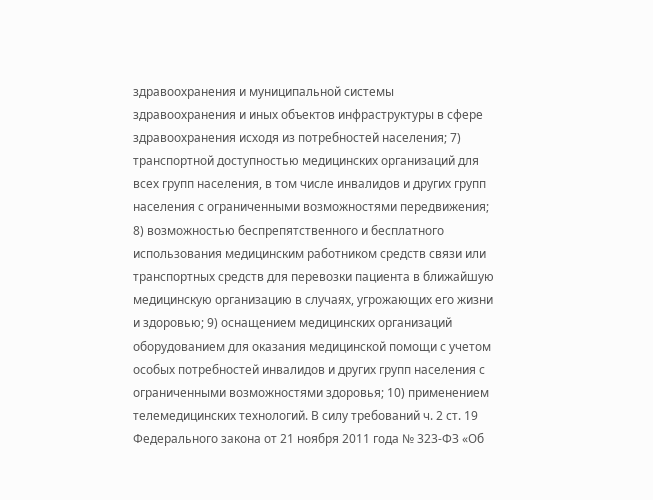здравоохранения и муниципальной системы здравоохранения и иных объектов инфраструктуры в сфере здравоохранения исходя из потребностей населения; 7) транспортной доступностью медицинских организаций для всех групп населения, в том числе инвалидов и других групп населения с ограниченными возможностями передвижения; 8) возможностью беспрепятственного и бесплатного использования медицинским работником средств связи или транспортных средств для перевозки пациента в ближайшую медицинскую организацию в случаях, угрожающих его жизни и здоровью; 9) оснащением медицинских организаций оборудованием для оказания медицинской помощи с учетом особых потребностей инвалидов и других групп населения с ограниченными возможностями здоровья; 10) применением телемедицинских технологий. В силу требований ч. 2 ст. 19 Федерального закона от 21 ноября 2011 года № 323-ФЗ «Об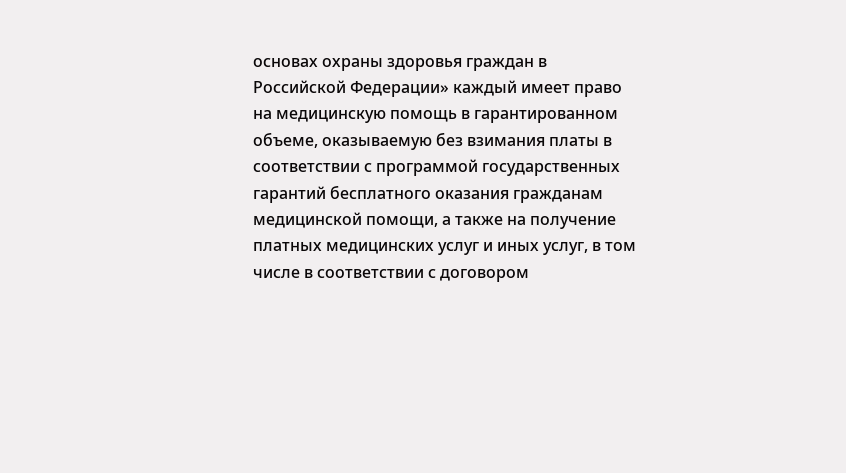основах охраны здоровья граждан в Российской Федерации» каждый имеет право на медицинскую помощь в гарантированном объеме, оказываемую без взимания платы в соответствии с программой государственных гарантий бесплатного оказания гражданам медицинской помощи, а также на получение платных медицинских услуг и иных услуг, в том числе в соответствии с договором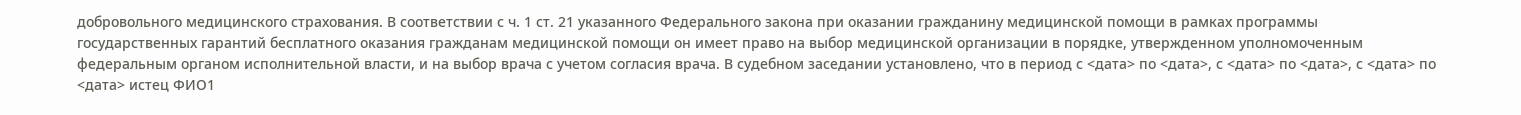добровольного медицинского страхования. В соответствии с ч. 1 ст. 21 указанного Федерального закона при оказании гражданину медицинской помощи в рамках программы государственных гарантий бесплатного оказания гражданам медицинской помощи он имеет право на выбор медицинской организации в порядке, утвержденном уполномоченным федеральным органом исполнительной власти, и на выбор врача с учетом согласия врача. В судебном заседании установлено, что в период с <дата> по <дата>, с <дата> по <дата>, с <дата> по <дата> истец ФИО1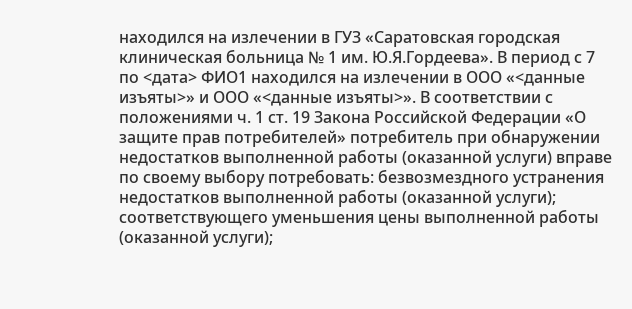находился на излечении в ГУЗ «Саратовская городская клиническая больница № 1 им. Ю.Я.Гордеева». В период с 7 по <дата> ФИО1 находился на излечении в ООО «<данные изъяты>» и ООО «<данные изъяты>». В соответствии с положениями ч. 1 ст. 19 Закона Российской Федерации «О защите прав потребителей» потребитель при обнаружении недостатков выполненной работы (оказанной услуги) вправе по своему выбору потребовать: безвозмездного устранения недостатков выполненной работы (оказанной услуги); соответствующего уменьшения цены выполненной работы (оказанной услуги);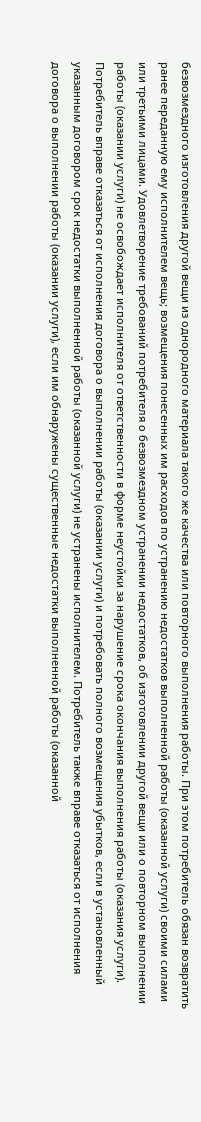безвозмездного изготовления другой вещи из однородного материала такого же качества или повторного выполнения работы. При этом потребитель обязан возвратить ранее переданную ему исполнителем вещь; возмещения понесенных им расходов по устранению недостатков выполненной работы (оказанной услуги) своими силами или третьими лицами. Удовлетворение требований потребителя о безвозмездном устранении недостатков, об изготовлении другой вещи или о повторном выполнении работы (оказании услуги) не освобождает исполнителя от ответственности в форме неустойки за нарушение срока окончания выполнения работы (оказания услуги). Потребитель вправе отказаться от исполнения договора о выполнении работы (оказании услуги) и потребовать полного возмещения убытков, если в установленный указанным договором срок недостатки выполненной работы (оказанной услуги) не устранены исполнителем. Потребитель также вправе отказаться от исполнения договора о выполнении работы (оказании услуги), если им обнаружены существенные недостатки выполненной работы (оказанной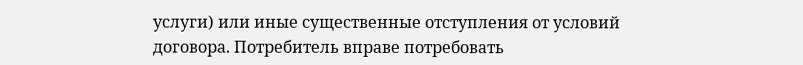услуги) или иные существенные отступления от условий договора. Потребитель вправе потребовать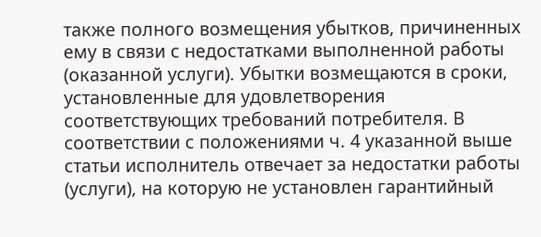также полного возмещения убытков, причиненных ему в связи с недостатками выполненной работы (оказанной услуги). Убытки возмещаются в сроки, установленные для удовлетворения соответствующих требований потребителя. В соответствии с положениями ч. 4 указанной выше статьи исполнитель отвечает за недостатки работы (услуги), на которую не установлен гарантийный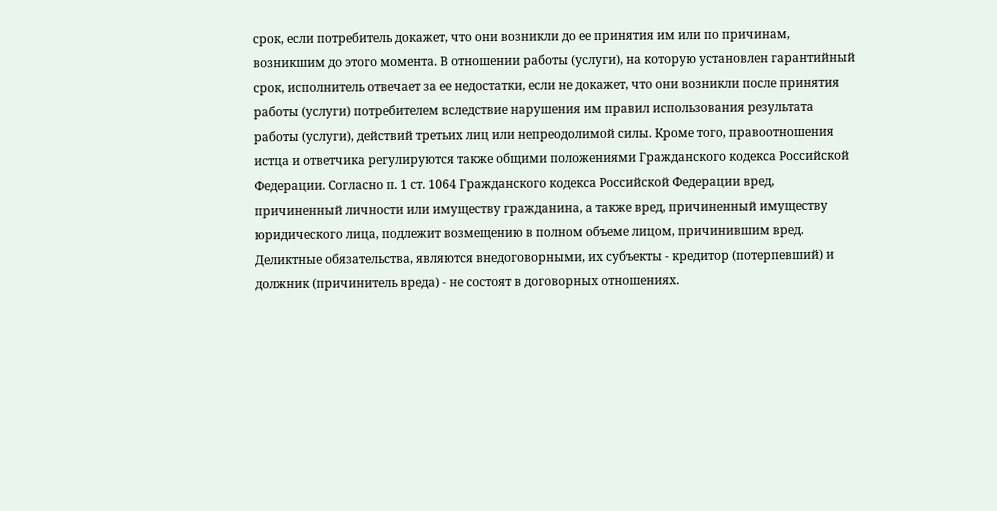срок, если потребитель докажет, что они возникли до ее принятия им или по причинам, возникшим до этого момента. В отношении работы (услуги), на которую установлен гарантийный срок, исполнитель отвечает за ее недостатки, если не докажет, что они возникли после принятия работы (услуги) потребителем вследствие нарушения им правил использования результата работы (услуги), действий третьих лиц или непреодолимой силы. Кроме того, правоотношения истца и ответчика регулируются также общими положениями Гражданского кодекса Российской Федерации. Согласно п. 1 ст. 1064 Гражданского кодекса Российской Федерации вред, причиненный личности или имуществу гражданина, а также вред, причиненный имуществу юридического лица, подлежит возмещению в полном объеме лицом, причинившим вред. Деликтные обязательства, являются внедоговорными, их субъекты - кредитор (потерпевший) и должник (причинитель вреда) - не состоят в договорных отношениях.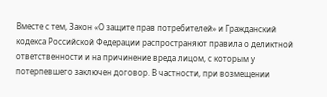Вместе с тем, Закон «О защите прав потребителей» и Гражданский кодекса Российской Федерации распространяют правила о деликтной ответственности и на причинение вреда лицом, с которым у потерпевшего заключен договор. В частности, при возмещении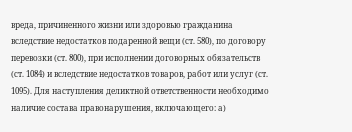вреда, причиненного жизни или здоровью гражданина вследствие недостатков подаренной вещи (ст. 580), по договору перевозки (ст. 800), при исполнении договорных обязательств (ст. 1084) и вследствие недостатков товаров, работ или услуг (ст. 1095). Для наступления деликтной ответственности необходимо наличие состава правонарушения, включающего: а)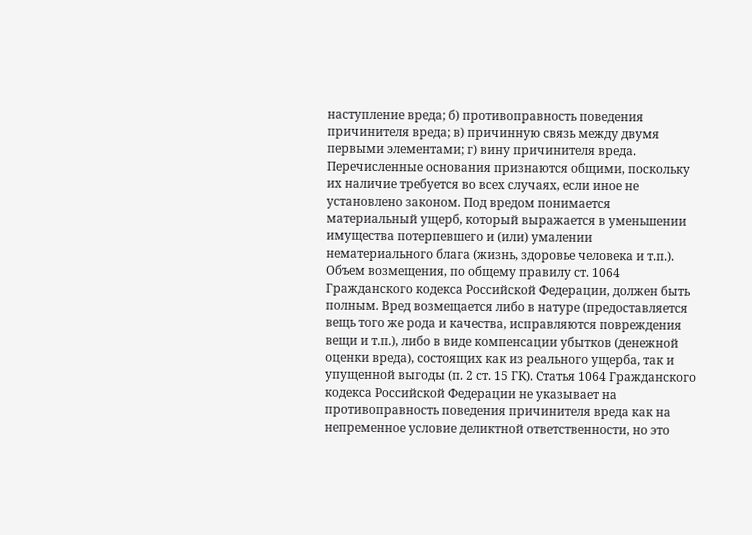наступление вреда; б) противоправность поведения причинителя вреда; в) причинную связь между двумя первыми элементами; г) вину причинителя вреда. Перечисленные основания признаются общими, поскольку их наличие требуется во всех случаях, если иное не установлено законом. Под вредом понимается материальный ущерб, который выражается в уменьшении имущества потерпевшего и (или) умалении нематериального блага (жизнь, здоровье человека и т.п.). Объем возмещения, по общему правилу ст. 1064 Гражданского кодекса Российской Федерации, должен быть полным. Вред возмещается либо в натуре (предоставляется вещь того же рода и качества, исправляются повреждения вещи и т.п.), либо в виде компенсации убытков (денежной оценки вреда), состоящих как из реального ущерба, так и упущенной выгоды (п. 2 ст. 15 ГК). Статья 1064 Гражданского кодекса Российской Федерации не указывает на противоправность поведения причинителя вреда как на непременное условие деликтной ответственности, но это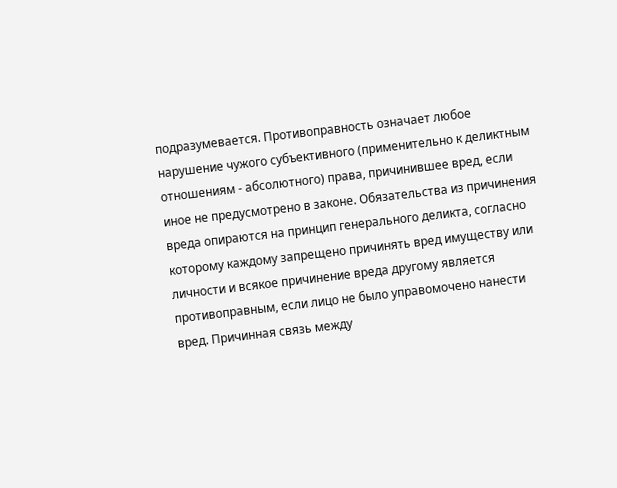подразумевается. Противоправность означает любое нарушение чужого субъективного (применительно к деликтным отношениям - абсолютного) права, причинившее вред, если иное не предусмотрено в законе. Обязательства из причинения вреда опираются на принцип генерального деликта, согласно которому каждому запрещено причинять вред имуществу или личности и всякое причинение вреда другому является противоправным, если лицо не было управомочено нанести вред. Причинная связь между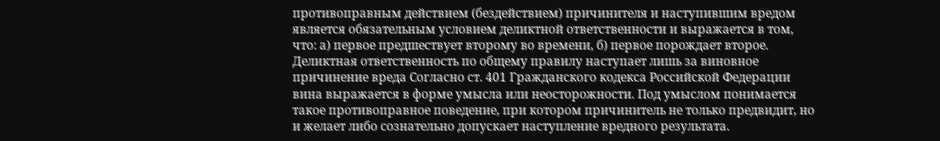противоправным действием (бездействием) причинителя и наступившим вредом является обязательным условием деликтной ответственности и выражается в том, что: а) первое предшествует второму во времени, б) первое порождает второе. Деликтная ответственность по общему правилу наступает лишь за виновное причинение вреда Согласно ст. 401 Гражданского кодекса Российской Федерации вина выражается в форме умысла или неосторожности. Под умыслом понимается такое противоправное поведение, при котором причинитель не только предвидит, но и желает либо сознательно допускает наступление вредного результата.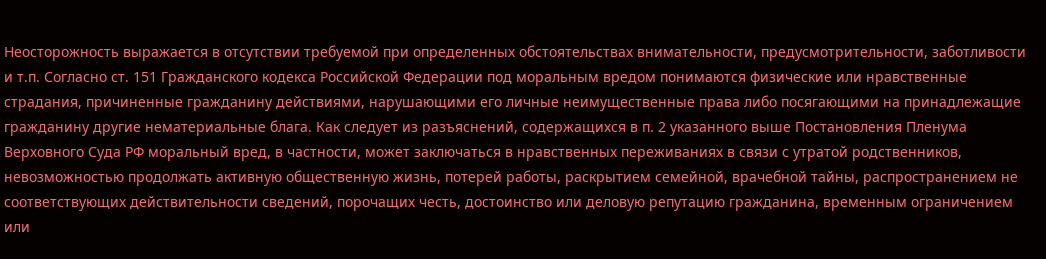Неосторожность выражается в отсутствии требуемой при определенных обстоятельствах внимательности, предусмотрительности, заботливости и т.п. Согласно ст. 151 Гражданского кодекса Российской Федерации под моральным вредом понимаются физические или нравственные страдания, причиненные гражданину действиями, нарушающими его личные неимущественные права либо посягающими на принадлежащие гражданину другие нематериальные блага. Как следует из разъяснений, содержащихся в п. 2 указанного выше Постановления Пленума Верховного Суда РФ моральный вред, в частности, может заключаться в нравственных переживаниях в связи с утратой родственников, невозможностью продолжать активную общественную жизнь, потерей работы, раскрытием семейной, врачебной тайны, распространением не соответствующих действительности сведений, порочащих честь, достоинство или деловую репутацию гражданина, временным ограничением или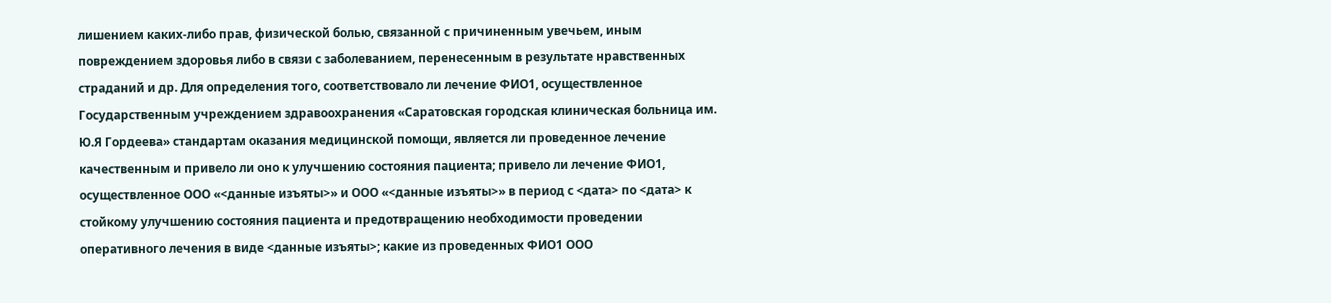лишением каких-либо прав, физической болью, связанной с причиненным увечьем, иным повреждением здоровья либо в связи с заболеванием, перенесенным в результате нравственных страданий и др. Для определения того, соответствовало ли лечение ФИО1, осуществленное Государственным учреждением здравоохранения «Саратовская городская клиническая больница им. Ю.Я Гордеева» стандартам оказания медицинской помощи, является ли проведенное лечение качественным и привело ли оно к улучшению состояния пациента; привело ли лечение ФИО1, осуществленное ООО «<данные изъяты>» и ООО «<данные изъяты>» в период с <дата> по <дата> к стойкому улучшению состояния пациента и предотвращению необходимости проведении оперативного лечения в виде <данные изъяты>; какие из проведенных ФИО1 ООО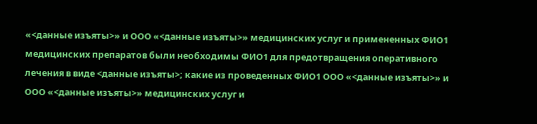«<данные изъяты>» и ООО «<данные изъяты>» медицинских услуг и примененных ФИО1 медицинских препаратов были необходимы ФИО1 для предотвращения оперативного лечения в виде <данные изъяты>; какие из проведенных ФИО1 ООО «<данные изъяты>» и ООО «<данные изъяты>» медицинских услуг и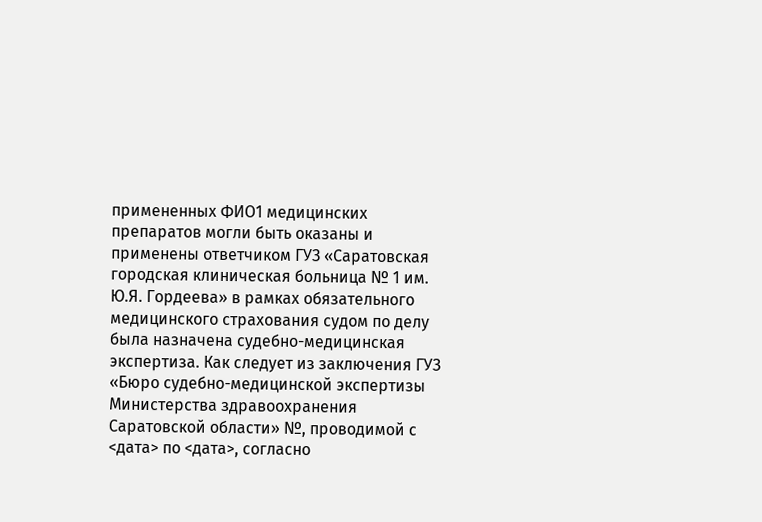примененных ФИО1 медицинских препаратов могли быть оказаны и применены ответчиком ГУЗ «Саратовская городская клиническая больница № 1 им. Ю.Я. Гордеева» в рамках обязательного медицинского страхования судом по делу была назначена судебно-медицинская экспертиза. Как следует из заключения ГУЗ «Бюро судебно-медицинской экспертизы Министерства здравоохранения Саратовской области» №, проводимой с <дата> по <дата>, согласно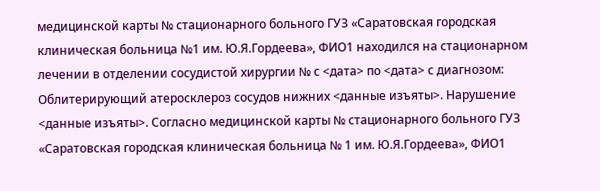медицинской карты № стационарного больного ГУЗ «Саратовская городская клиническая больница №1 им. Ю.Я.Гордеева», ФИО1 находился на стационарном лечении в отделении сосудистой хирургии № с <дата> по <дата> с диагнозом: Облитерирующий атеросклероз сосудов нижних <данные изъяты>. Нарушение <данные изъяты>. Согласно медицинской карты № стационарного больного ГУЗ «Саратовская городская клиническая больница № 1 им. Ю.Я.Гордеева», ФИО1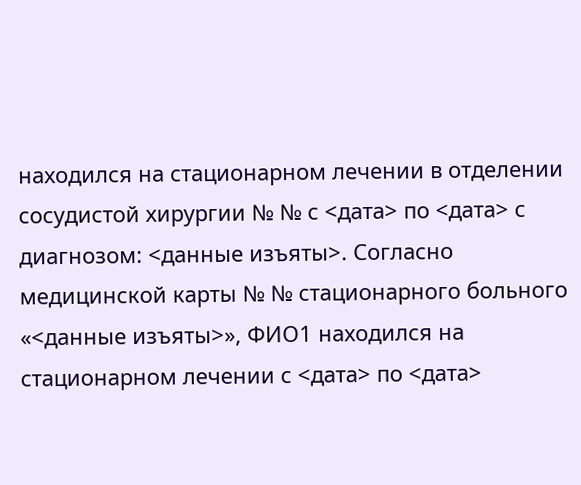находился на стационарном лечении в отделении сосудистой хирургии № № с <дата> по <дата> с диагнозом: <данные изъяты>. Согласно медицинской карты № № стационарного больного «<данные изъяты>», ФИО1 находился на стационарном лечении с <дата> по <дата>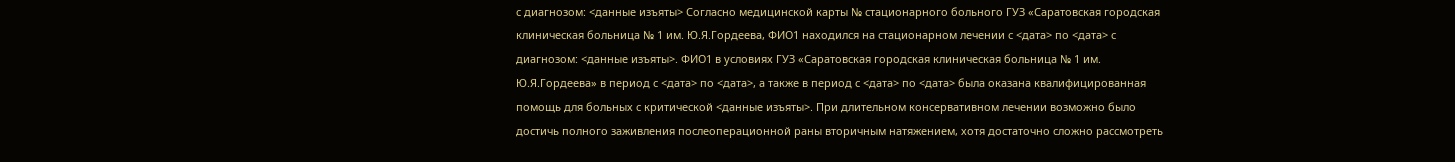с диагнозом: <данные изъяты> Согласно медицинской карты № стационарного больного ГУЗ «Саратовская городская клиническая больница № 1 им. Ю.Я.Гордеева, ФИО1 находился на стационарном лечении с <дата> по <дата> с диагнозом: <данные изъяты>. ФИО1 в условиях ГУЗ «Саратовская городская клиническая больница № 1 им. Ю.Я.Гордеева» в период с <дата> по <дата>, а также в период с <дата> по <дата> была оказана квалифицированная помощь для больных с критической <данные изъяты>. При длительном консервативном лечении возможно было достичь полного заживления послеоперационной раны вторичным натяжением, хотя достаточно сложно рассмотреть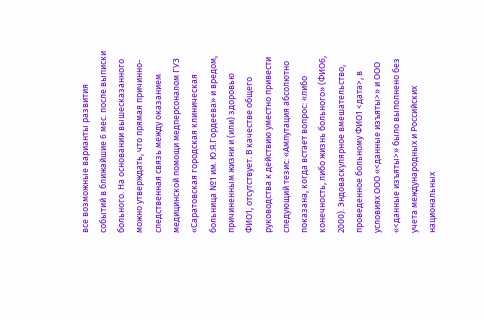все возможные варианты развития событий в ближайшие 6 мес. после выписки больного. На основании вышесказанного можно утверждать, что прямая причинно-следственная связь между оказанием медицинской помощи медперсоналом ГУЗ «Саратовская городская клиническая больница №1 им. Ю.Я.Гордеева» и вредом, причиненным жизни и (или) здоровью ФИО1, отсутствует. В качестве общего руководства к действию уместно привести следующий тезис: «Ампутация абсолютно показана, когда встает вопрос: «либо конечность, либо жизнь больного» (ФИО6, 2000). Эндоваскулярное вмешательство, проведенное больному ФИО1 <дата>, в условиях ООО «<данные изъяты>» и ООО «<данные изъяты>» было выполнено без учета международных и Российских национальных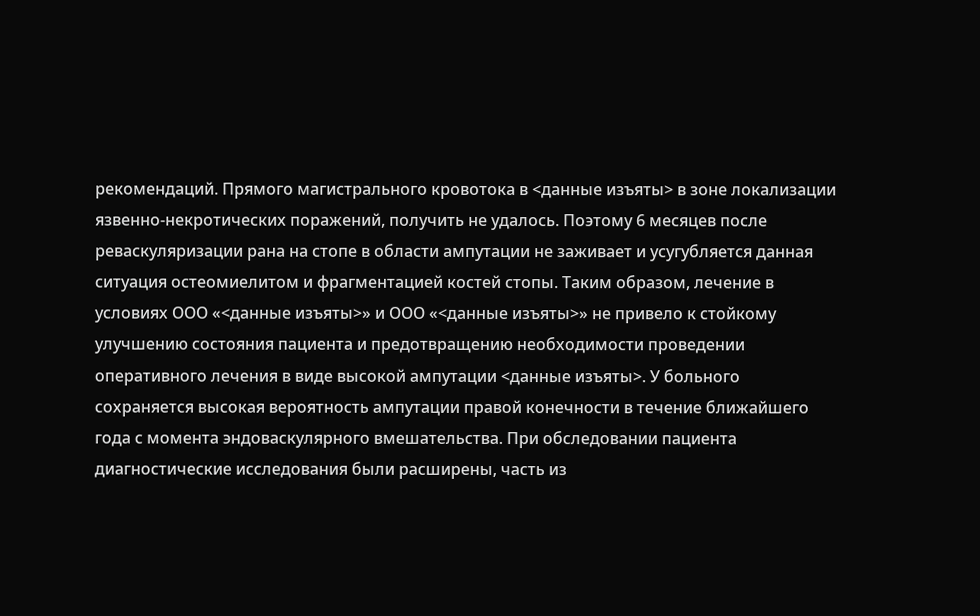рекомендаций. Прямого магистрального кровотока в <данные изъяты> в зоне локализации язвенно-некротических поражений, получить не удалось. Поэтому 6 месяцев после реваскуляризации рана на стопе в области ампутации не заживает и усугубляется данная ситуация остеомиелитом и фрагментацией костей стопы. Таким образом, лечение в условиях ООО «<данные изъяты>» и ООО «<данные изъяты>» не привело к стойкому улучшению состояния пациента и предотвращению необходимости проведении оперативного лечения в виде высокой ампутации <данные изъяты>. У больного сохраняется высокая вероятность ампутации правой конечности в течение ближайшего года с момента эндоваскулярного вмешательства. При обследовании пациента диагностические исследования были расширены, часть из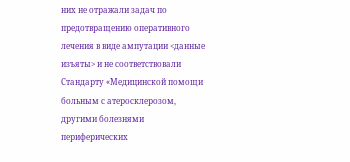них не отражали задач по предотвращению оперативного лечения в виде ампутации <данные изъяты> и не соответствовали Стандарту «Медицинской помощи больным с атеросклерозом, другими болезнями периферических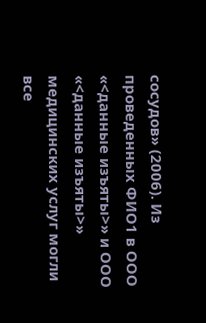сосудов» (2006). Из проведенных ФИО1 в ООО «<данные изъяты>» и ООО «<данные изъяты>» медицинских услуг могли все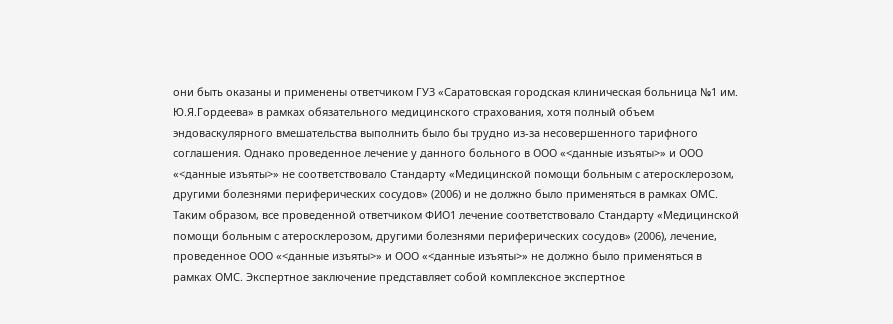они быть оказаны и применены ответчиком ГУЗ «Саратовская городская клиническая больница №1 им. Ю.Я.Гордеева» в рамках обязательного медицинского страхования, хотя полный объем эндоваскулярного вмешательства выполнить было бы трудно из-за несовершенного тарифного соглашения. Однако проведенное лечение у данного больного в ООО «<данные изъяты>» и ООО «<данные изъяты>» не соответствовало Стандарту «Медицинской помощи больным с атеросклерозом, другими болезнями периферических сосудов» (2006) и не должно было применяться в рамках ОМС. Таким образом, все проведенной ответчиком ФИО1 лечение соответствовало Стандарту «Медицинской помощи больным с атеросклерозом, другими болезнями периферических сосудов» (2006), лечение, проведенное ООО «<данные изъяты>» и ООО «<данные изъяты>» не должно было применяться в рамках ОМС. Экспертное заключение представляет собой комплексное экспертное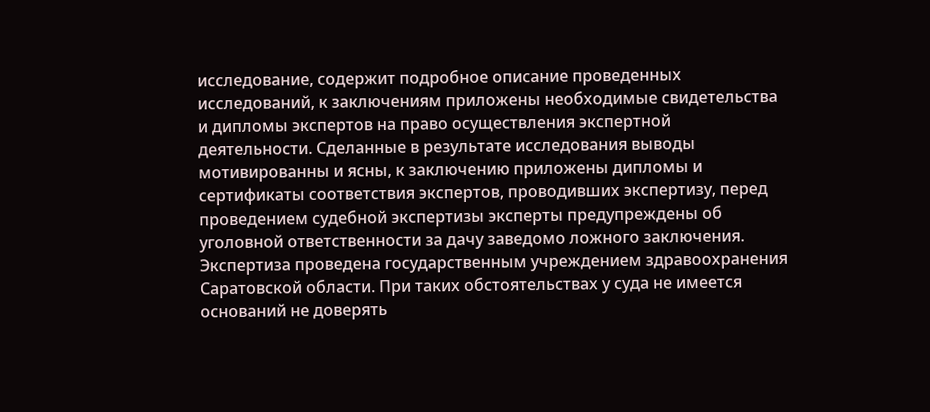исследование, содержит подробное описание проведенных исследований, к заключениям приложены необходимые свидетельства и дипломы экспертов на право осуществления экспертной деятельности. Сделанные в результате исследования выводы мотивированны и ясны, к заключению приложены дипломы и сертификаты соответствия экспертов, проводивших экспертизу, перед проведением судебной экспертизы эксперты предупреждены об уголовной ответственности за дачу заведомо ложного заключения. Экспертиза проведена государственным учреждением здравоохранения Саратовской области. При таких обстоятельствах у суда не имеется оснований не доверять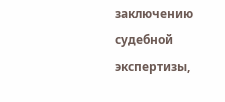заключению судебной экспертизы,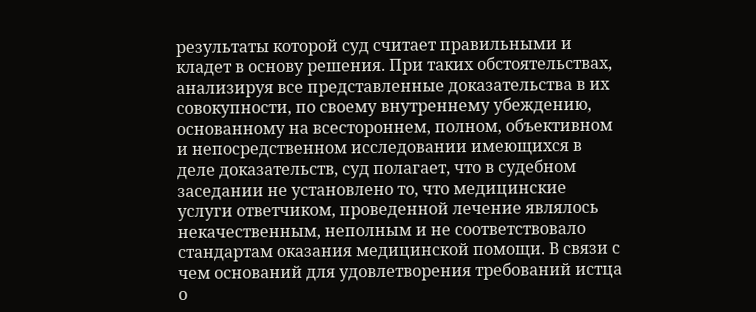результаты которой суд считает правильными и кладет в основу решения. При таких обстоятельствах, анализируя все представленные доказательства в их совокупности, по своему внутреннему убеждению, основанному на всестороннем, полном, объективном и непосредственном исследовании имеющихся в деле доказательств, суд полагает, что в судебном заседании не установлено то, что медицинские услуги ответчиком, проведенной лечение являлось некачественным, неполным и не соответствовало стандартам оказания медицинской помощи. В связи с чем оснований для удовлетворения требований истца о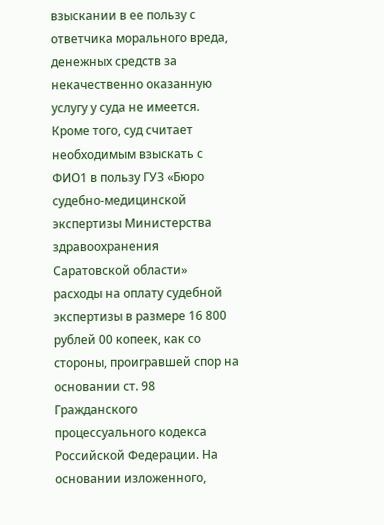взыскании в ее пользу с ответчика морального вреда, денежных средств за некачественно оказанную услугу у суда не имеется. Кроме того, суд считает необходимым взыскать с ФИО1 в пользу ГУЗ «Бюро судебно-медицинской экспертизы Министерства здравоохранения Саратовской области» расходы на оплату судебной экспертизы в размере 16 800 рублей 00 копеек, как со стороны, проигравшей спор на основании ст. 98 Гражданского процессуального кодекса Российской Федерации. На основании изложенного,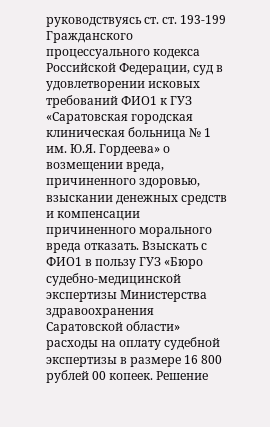руководствуясь ст. ст. 193-199 Гражданского процессуального кодекса Российской Федерации, суд в удовлетворении исковых требований ФИО1 к ГУЗ «Саратовская городская клиническая больница № 1 им. Ю.Я. Гордеева» о возмещении вреда, причиненного здоровью, взыскании денежных средств и компенсации причиненного морального вреда отказать. Взыскать с ФИО1 в пользу ГУЗ «Бюро судебно-медицинской экспертизы Министерства здравоохранения Саратовской области» расходы на оплату судебной экспертизы в размере 16 800 рублей 00 копеек. Решение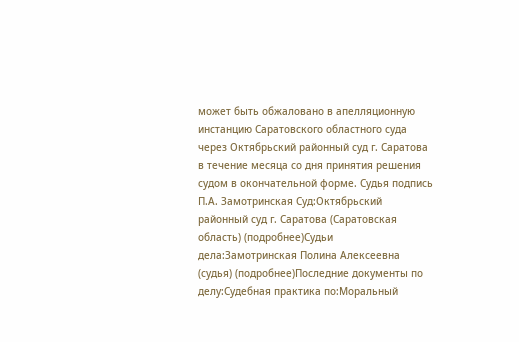может быть обжаловано в апелляционную инстанцию Саратовского областного суда через Октябрьский районный суд г. Саратова в течение месяца со дня принятия решения судом в окончательной форме. Судья подпись П.А. Замотринская Суд:Октябрьский районный суд г. Саратова (Саратовская область) (подробнее)Судьи дела:Замотринская Полина Алексеевна (судья) (подробнее)Последние документы по делу:Судебная практика по:Моральный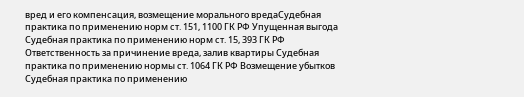вред и его компенсация, возмещение морального вредаСудебная практика по применению норм ст. 151, 1100 ГК РФ Упущенная выгода Судебная практика по применению норм ст. 15, 393 ГК РФ Ответственность за причинение вреда, залив квартиры Судебная практика по применению нормы ст. 1064 ГК РФ Возмещение убытков Судебная практика по применению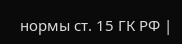нормы ст. 15 ГК РФ |